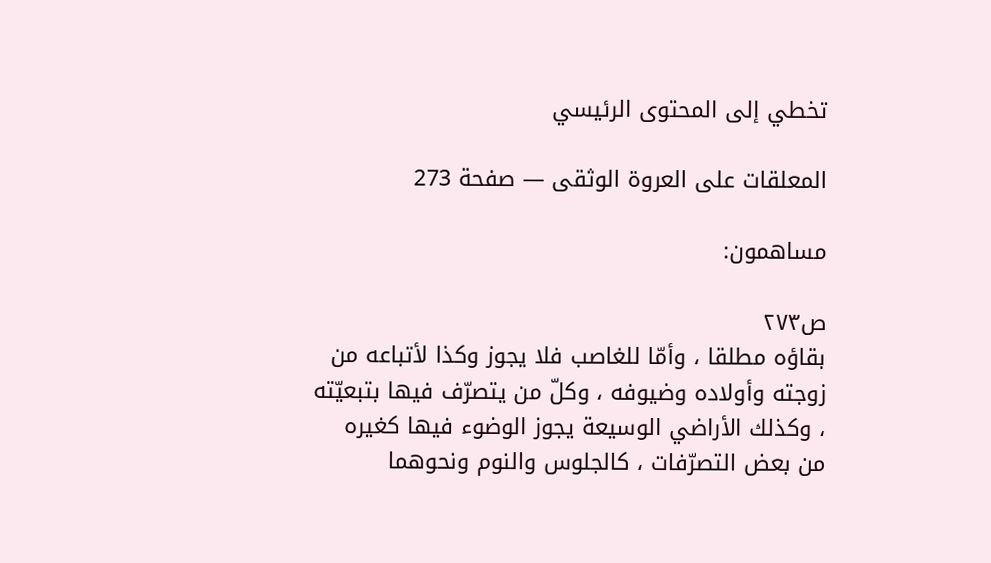تخطي إلى المحتوى الرئيسي

المعلقات على العروة الوثقى — صفحة 273

مساهمون:

ص٢٧٣
بقاؤه مطلقا ، وأمّا للغاصب فلا يجوز وكذا لأتباعه من زوجته وأولاده وضيوفه ، وكلّ من يتصرّف فيها بتبعيّته ، وكذلك الأراضي الوسيعة يجوز الوضوء فيها كغيره من بعض التصرّفات ، كالجلوس والنوم ونحوهما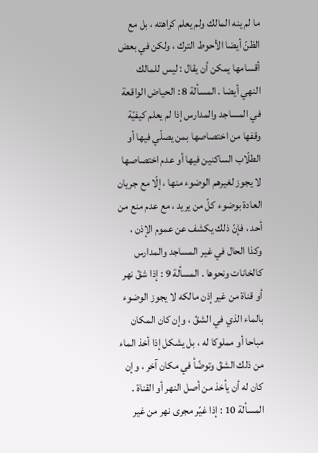ما لم ينه المالك ولم يعلم كراهته ، بل مع الظنّ أيضا الأحوط الترك ، ولكن في بعض أقسامها يمكن أن يقال : ليس للمالك النهي أيضا . المسألة 8 : الحياض الواقعة في المساجد والمدارس إذا لم يعلم كيفيّة وقفها من اختصاصها بمن يصلّي فيها أو الطلّاب الساكنين فيها أو عدم اختصاصها لا يجوز لغيرهم الوضوء منها ، إلّا مع جريان العادة بوضوء كلّ من يريد ، مع عدم منع من أحد ، فإنّ ذلك يكشف عن عموم الإذن ، وكذا الحال في غير المساجد والمدارس كالخانات ونحوها . المسألة 9 : إذا شقّ نهر أو قناة من غير إذن مالكه لا يجوز الوضوء بالماء الذي في الشقّ ، وإن كان المكان مباحا أو مملوكا له ، بل يشكل إذا أخذ الماء من ذلك الشقّ وتوضّأ في مكان آخر ، وإن كان له أن يأخذ من أصل النهر أو القناة . المسألة 10 : إذا غيّر مجرى نهر من غير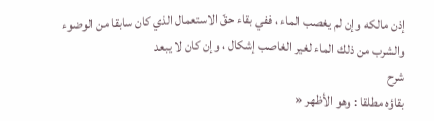إذن مالكه وإن لم يغصب الماء ، ففي بقاء حقّ الاستعمال الذي كان سابقا من الوضوء والشرب من ذلك الماء لغير الغاصب إشكال ، وإن كان لا يبعد
شرح
بقاؤه مطلقا : وهو الأظهر «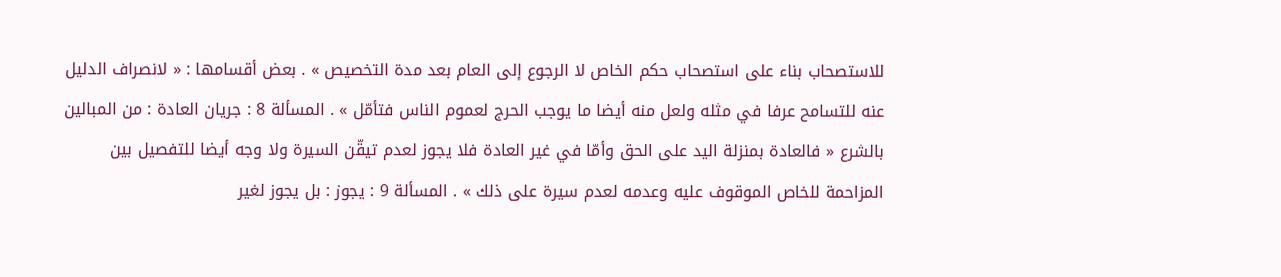للاستصحاب بناء على استصحاب حكم الخاص لا الرجوع إلى العام بعد مدة التخصيص » . بعض أقسامها : « لانصراف الدليل عنه للتسامح عرفا في مثله ولعل منه أيضا ما يوجب الحرج لعموم الناس فتأمّل » . المسألة 8 : جريان العادة : من المبالين بالشرع « فالعادة بمنزلة اليد على الحق وأمّا في غير العادة فلا يجوز لعدم تيقّن السيرة ولا وجه أيضا للتفصيل بين المزاحمة للخاص الموقوف عليه وعدمه لعدم سيرة على ذلك » . المسألة 9 : يجوز : بل يجوز لغير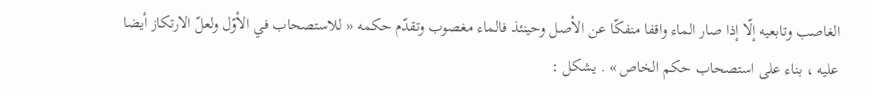الغاصب وتابعيه إلّا إذا صار الماء واقفا منفكّا عن الأصل وحينئذ فالماء مغصوب وتقدّم حكمه « للاستصحاب في الأوّل ولعلّ الارتكاز أيضا عليه ، بناء على استصحاب حكم الخاص » . يشكل :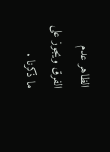الظاهر عدم الفرق ويجوز على ما ذكرنا .